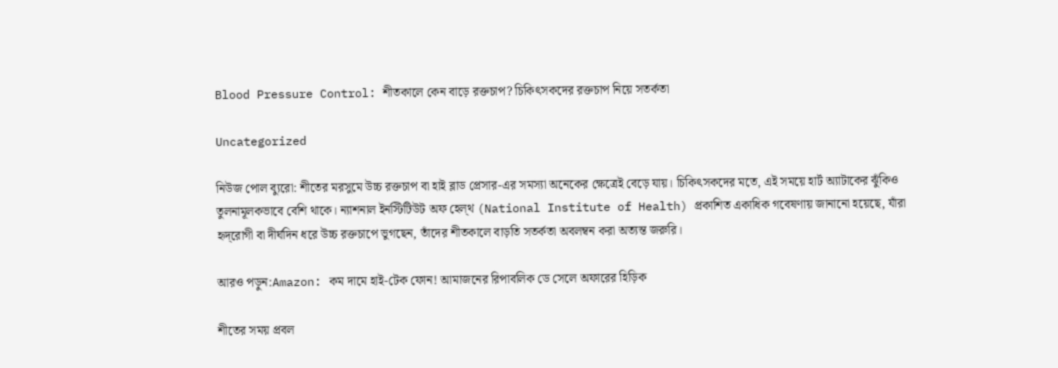Blood Pressure Control: শীতকালে কেন বাড়ে রক্তচাপ? চিকিৎসকদের রক্তচাপ নিয়ে সতর্কতা

Uncategorized

নিউজ পোল ব্যুরো: শীতের মরসুমে উচ্চ রক্তচাপ বা হাই ব্লাড প্রেসার-এর সমস্যা অনেকের ক্ষেত্রেই বেড়ে যায়। চিকিৎসকদের মতে, এই সময়ে হার্ট অ্যাটাকের ঝুঁকিও তুলনামূলকভাবে বেশি থাকে। ন্যাশনাল ইনস্টিটিউট অফ হেল্‌থ (National Institute of Health) প্রকাশিত একাধিক গবেষণায় জানানো হয়েছে, যাঁরা হৃদ্‌রোগী বা দীর্ঘদিন ধরে উচ্চ রক্তচাপে ভুগছেন, তাঁদের শীতকালে বাড়তি সতর্কতা অবলম্বন করা অত্যন্ত জরুরি।

আরও পড়ুন:Amazon: কম দামে হাই-টেক ফোন! আমাজনের রিপাবলিক ডে সেলে অফারের হিড়িক

শীতের সময় প্রবল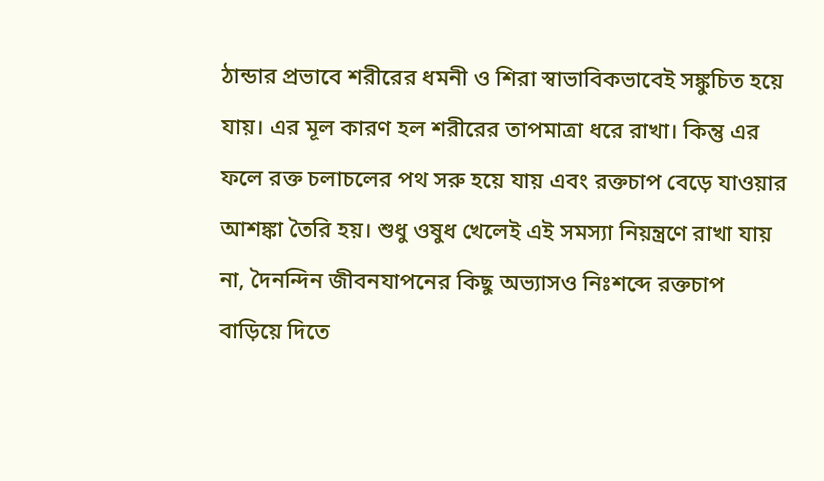ঠান্ডার প্রভাবে শরীরের ধমনী ও শিরা স্বাভাবিকভাবেই সঙ্কুচিত হয়ে যায়। এর মূল কারণ হল শরীরের তাপমাত্রা ধরে রাখা। কিন্তু এর ফলে রক্ত চলাচলের পথ সরু হয়ে যায় এবং রক্তচাপ বেড়ে যাওয়ার আশঙ্কা তৈরি হয়। শুধু ওষুধ খেলেই এই সমস্যা নিয়ন্ত্রণে রাখা যায় না, দৈনন্দিন জীবনযাপনের কিছু অভ্যাসও নিঃশব্দে রক্তচাপ বাড়িয়ে দিতে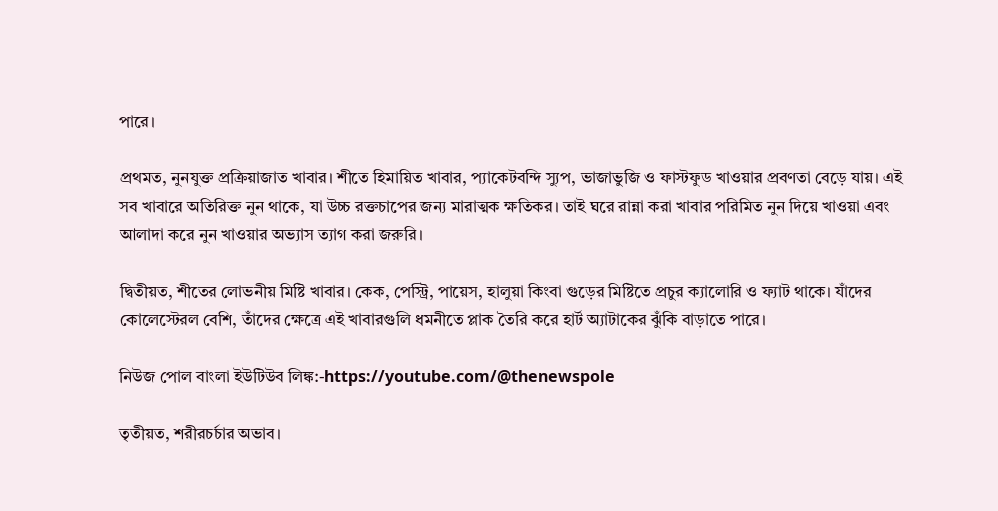পারে।

প্রথমত, নুনযুক্ত প্রক্রিয়াজাত খাবার। শীতে হিমায়িত খাবার, প্যাকেটবন্দি স্যুপ, ভাজাভুজি ও ফাস্টফুড খাওয়ার প্রবণতা বেড়ে যায়। এই সব খাবারে অতিরিক্ত নুন থাকে, যা উচ্চ রক্তচাপের জন্য মারাত্মক ক্ষতিকর। তাই ঘরে রান্না করা খাবার পরিমিত নুন দিয়ে খাওয়া এবং আলাদা করে নুন খাওয়ার অভ্যাস ত্যাগ করা জরুরি।

দ্বিতীয়ত, শীতের লোভনীয় মিষ্টি খাবার। কেক, পেস্ট্রি, পায়েস, হালুয়া কিংবা গুড়ের মিষ্টিতে প্রচুর ক্যালোরি ও ফ্যাট থাকে। যাঁদের কোলেস্টেরল বেশি, তাঁদের ক্ষেত্রে এই খাবারগুলি ধমনীতে প্লাক তৈরি করে হার্ট অ্যাটাকের ঝুঁকি বাড়াতে পারে।

নিউজ পোল বাংলা ইউটিউব লিঙ্ক:-https://youtube.com/@thenewspole

তৃতীয়ত, শরীরচর্চার অভাব।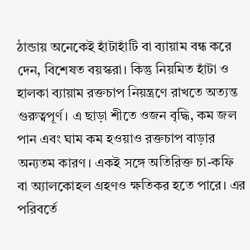ঠান্ডায় অনেকেই হাঁটাহাঁটি বা ব্যায়াম বন্ধ করে দেন, বিশেষত বয়স্করা। কিন্তু নিয়মিত হাঁটা ও হালকা ব্যায়াম রক্তচাপ নিয়ন্ত্রণে রাখতে অত্যন্ত গুরুত্বপূর্ণ। এ ছাড়া শীতে ওজন বৃদ্ধি, কম জল পান এবং ঘাম কম হওয়াও রক্তচাপ বাড়ার অন্যতম কারণ। একই সঙ্গে অতিরিক্ত চা-কফি বা অ্যালকোহল গ্রহণও ক্ষতিকর হতে পারে। এর পরিবর্তে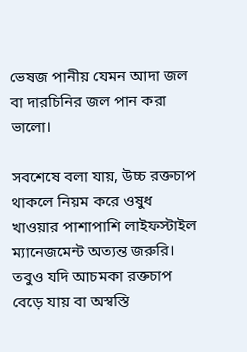ভেষজ পানীয় যেমন আদা জল বা দারচিনির জল পান করা ভালো।

সবশেষে বলা যায়, উচ্চ রক্তচাপ থাকলে নিয়ম করে ওষুধ খাওয়ার পাশাপাশি লাইফস্টাইল ম্যানেজমেন্ট অত্যন্ত জরুরি। তবুও যদি আচমকা রক্তচাপ বেড়ে যায় বা অস্বস্তি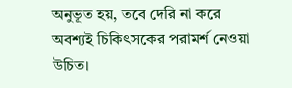অনুভূত হয়, তবে দেরি না করে অবশ্যই চিকিৎসকের পরামর্শ নেওয়া উচিত।